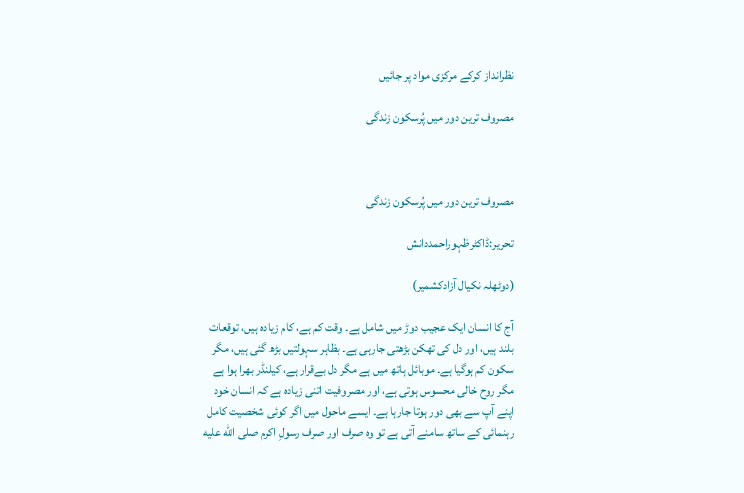نظرانداز کرکے مرکزی مواد پر جائیں

مصروف ترین دور میں پُرسکون زندگی



مصروف ترین دور میں پُرسکون زندگی

تحریر:ڈاکٹرظہوراحمددانش

(دوٹھلہ نکیال آزادکشمیر)

آج کا انسان ایک عجیب دوڑ میں شامل ہے۔ وقت کم ہے، کام زیادہ ہیں، توقعات بلند ہیں، اور دل کی تھکن بڑھتی جارہی ہے۔ بظاہر سہولتیں بڑھ گئی ہیں، مگر سکون کم ہوگیا ہے۔ موبائل ہاتھ میں ہے مگر دل بےقرار ہے، کیلنڈر بھرا ہوا ہے مگر روح خالی محسوس ہوتی ہے، اور مصروفیت اتنی زیادہ ہے کہ انسان خود اپنے آپ سے بھی دور ہوتا جارہا ہے۔ ایسے ماحول میں اگر کوئی شخصیت کامل رہنمائی کے ساتھ سامنے آتی ہے تو وہ صرف اور صرف رسولِ اکرم صلى الله عليه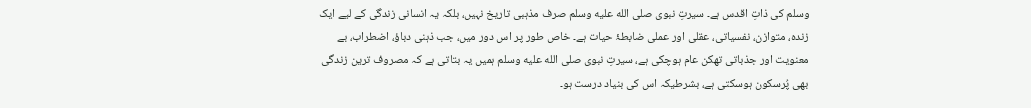وسلم کی ذاتِ اقدس ہے۔ سیرتِ نبوی صلى الله عليه وسلم صرف مذہبی تاریخ نہیں، بلکہ یہ انسانی زندگی کے لیے ایک زندہ، متوازن، نفسیاتی، عقلی اور عملی ضابطۂ حیات ہے۔ خاص طور پر اس دور میں، جب ذہنی دباؤ، اضطراب، بے معنویت اور جذباتی تھکن عام ہوچکی ہے، سیرتِ نبوی صلى الله عليه وسلم ہمیں یہ بتاتی ہے کہ مصروف ترین زندگی بھی پُرسکون ہوسکتی ہے، بشرطیکہ اس کی بنیاد درست ہو۔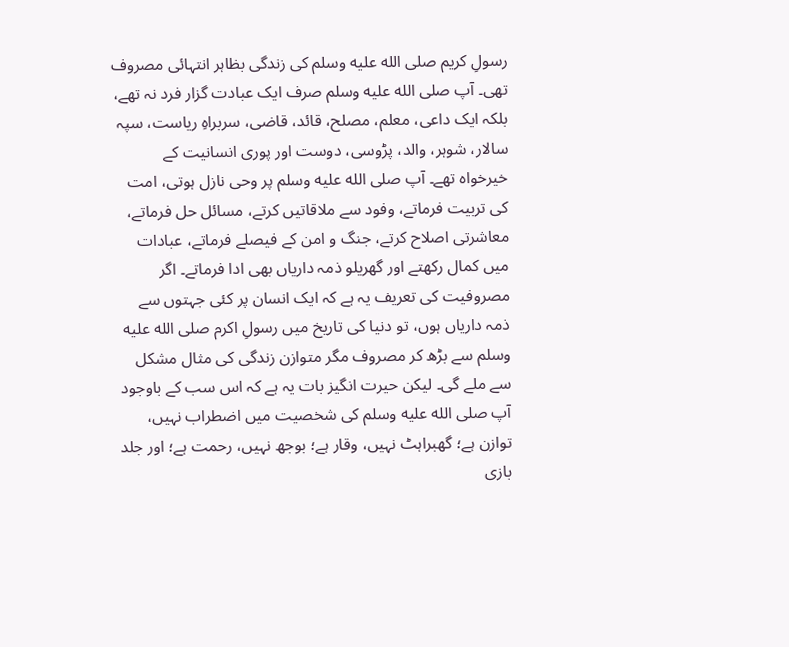رسولِ کریم صلى الله عليه وسلم کی زندگی بظاہر انتہائی مصروف تھی۔ آپ صلى الله عليه وسلم صرف ایک عبادت گزار فرد نہ تھے، بلکہ ایک داعی، معلم، مصلح، قائد، قاضی، سربراہِ ریاست، سپہ سالار، شوہر، والد، پڑوسی، دوست اور پوری انسانیت کے خیرخواہ تھے۔ آپ صلى الله عليه وسلم پر وحی نازل ہوتی، امت کی تربیت فرماتے، وفود سے ملاقاتیں کرتے، مسائل حل فرماتے، معاشرتی اصلاح کرتے، جنگ و امن کے فیصلے فرماتے، عبادات میں کمال رکھتے اور گھریلو ذمہ داریاں بھی ادا فرماتے۔ اگر مصروفیت کی تعریف یہ ہے کہ ایک انسان پر کئی جہتوں سے ذمہ داریاں ہوں، تو دنیا کی تاریخ میں رسولِ اکرم صلى الله عليه وسلم سے بڑھ کر مصروف مگر متوازن زندگی کی مثال مشکل سے ملے گی۔ لیکن حیرت انگیز بات یہ ہے کہ اس سب کے باوجود آپ صلى الله عليه وسلم کی شخصیت میں اضطراب نہیں، توازن ہے؛ گھبراہٹ نہیں، وقار ہے؛ بوجھ نہیں، رحمت ہے؛ اور جلد بازی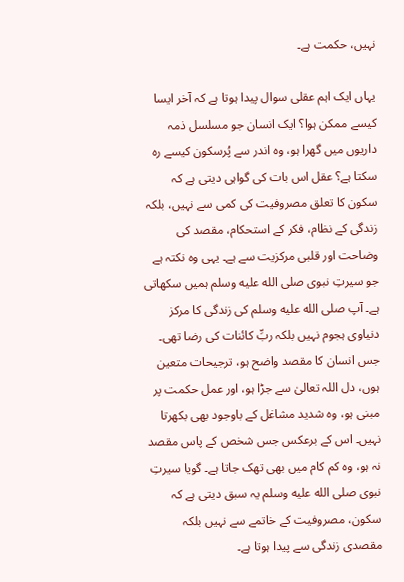نہیں، حکمت ہے۔

یہاں ایک اہم عقلی سوال پیدا ہوتا ہے کہ آخر ایسا کیسے ممکن ہوا؟ ایک انسان جو مسلسل ذمہ داریوں میں گھرا ہو، وہ اندر سے پُرسکون کیسے رہ سکتا ہے؟ عقل اس بات کی گواہی دیتی ہے کہ سکون کا تعلق مصروفیت کی کمی سے نہیں، بلکہ زندگی کے نظام، فکر کے استحکام، مقصد کی وضاحت اور قلبی مرکزیت سے ہے۔ یہی وہ نکتہ ہے جو سیرتِ نبوی صلى الله عليه وسلم ہمیں سکھاتی ہے۔ آپ صلى الله عليه وسلم کی زندگی کا مرکز دنیاوی ہجوم نہیں بلکہ ربِّ کائنات کی رضا تھی۔ جس انسان کا مقصد واضح ہو، ترجیحات متعین ہوں، دل اللہ تعالیٰ سے جڑا ہو، اور عمل حکمت پر مبنی ہو، وہ شدید مشاغل کے باوجود بھی بکھرتا نہیں۔ اس کے برعکس جس شخص کے پاس مقصد نہ ہو، وہ کم کام میں بھی تھک جاتا ہے۔ گویا سیرتِ نبوی صلى الله عليه وسلم یہ سبق دیتی ہے کہ سکون، مصروفیت کے خاتمے سے نہیں بلکہ مقصدی زندگی سے پیدا ہوتا ہے۔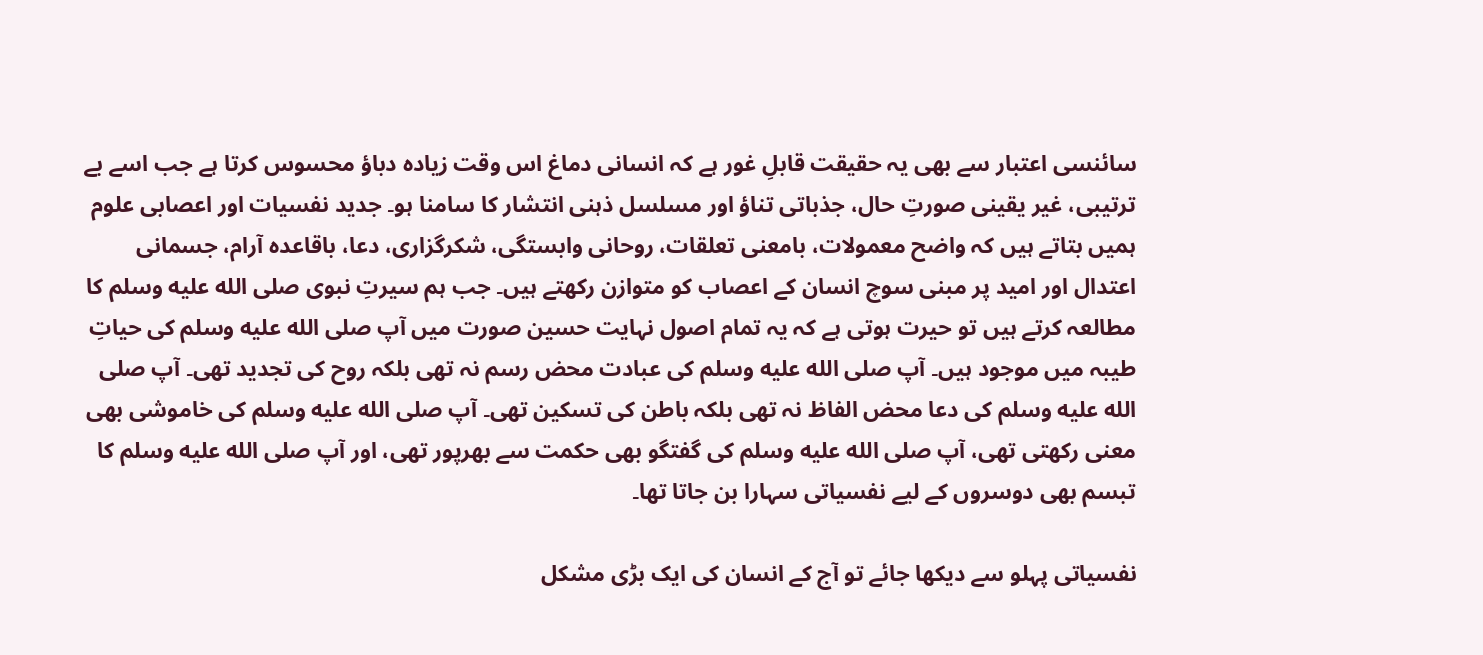سائنسی اعتبار سے بھی یہ حقیقت قابلِ غور ہے کہ انسانی دماغ اس وقت زیادہ دباؤ محسوس کرتا ہے جب اسے بے ترتیبی، غیر یقینی صورتِ حال، جذباتی تناؤ اور مسلسل ذہنی انتشار کا سامنا ہو۔ جدید نفسیات اور اعصابی علوم ہمیں بتاتے ہیں کہ واضح معمولات، بامعنی تعلقات، روحانی وابستگی، شکرگزاری، دعا، باقاعدہ آرام، جسمانی اعتدال اور امید پر مبنی سوچ انسان کے اعصاب کو متوازن رکھتے ہیں۔ جب ہم سیرتِ نبوی صلى الله عليه وسلم کا مطالعہ کرتے ہیں تو حیرت ہوتی ہے کہ یہ تمام اصول نہایت حسین صورت میں آپ صلى الله عليه وسلم کی حیاتِ طیبہ میں موجود ہیں۔ آپ صلى الله عليه وسلم کی عبادت محض رسم نہ تھی بلکہ روح کی تجدید تھی۔ آپ صلى الله عليه وسلم کی دعا محض الفاظ نہ تھی بلکہ باطن کی تسکین تھی۔ آپ صلى الله عليه وسلم کی خاموشی بھی معنی رکھتی تھی، آپ صلى الله عليه وسلم کی گفتگو بھی حکمت سے بھرپور تھی، اور آپ صلى الله عليه وسلم کا تبسم بھی دوسروں کے لیے نفسیاتی سہارا بن جاتا تھا۔

نفسیاتی پہلو سے دیکھا جائے تو آج کے انسان کی ایک بڑی مشکل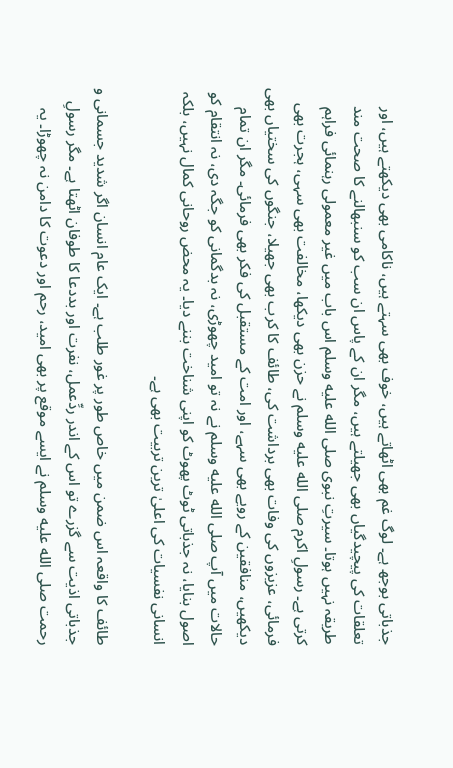جذباتی بوجھ ہے۔ لوگ غم بھی اٹھاتے ہیں، خوف بھی سہتے ہیں، ناکامی بھی دیکھتے ہیں، اور تعلقات کی پیچیدگیاں بھی جھیلتے ہیں، مگر ان کے پاس ان سب کو سنبھالنے کا صحت مند طریقہ نہیں ہوتا۔ سیرتِ نبوی صلى الله عليه وسلم اس باب میں غیر معمولی رہنمائی فراہم کرتی ہے۔ رسولِ اکرم صلى الله عليه وسلم نے حزن بھی دیکھا، مخالفت بھی سہی، ہجرت بھی فرمائی، عزیزوں کی وفات بھی برداشت کی، طائف کا کرب بھی جھیلا، جنگوں کی سختیاں بھی دیکھیں، منافقین کے رویے بھی سہے، اور امت کے مستقبل کی فکر بھی فرمائی۔ مگر ان تمام حالات میں آپ صلى الله عليه وسلم نے نہ تو امید چھوڑی، نہ بدگمانی کو جگہ دی، نہ انتقام کو اصول بنایا، نہ جذباتی ٹوٹ پھوٹ کو اپنی شناخت بننے دیا۔ یہ محض روحانی کمال نہیں، بلکہ انسانی نفسیات کی اعلیٰ ترین تربیت بھی ہے۔

طائف کا واقعہ اس ضمن میں خاص طور پر غور طلب ہے۔ ایک عام انسان اگر شدید جسمانی و جذباتی اذیت سے گزرے تو اس کے اندر ردِّعمل، نفرت اور بددعا کا طوفان اٹھتا ہے۔ مگر رسولِ رحمت صلى الله عليه وسلم نے ایسے موقع پر بھی امید، رحم اور دعوت کا دامن نہ چھوڑا۔ یہ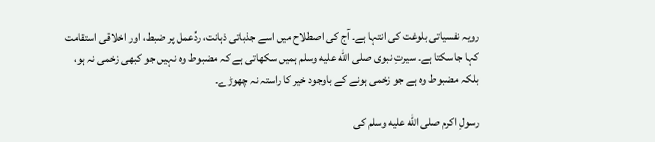رویہ نفسیاتی بلوغت کی انتہا ہے۔ آج کی اصطلاح میں اسے جذباتی ذہانت، ردِّعمل پر ضبط، اور اخلاقی استقامت کہا جاسکتا ہے۔ سیرتِ نبوی صلى الله عليه وسلم ہمیں سکھاتی ہے کہ مضبوط وہ نہیں جو کبھی زخمی نہ ہو، بلکہ مضبوط وہ ہے جو زخمی ہونے کے باوجود خیر کا راستہ نہ چھوڑے۔

رسولِ اکرم صلى الله عليه وسلم کی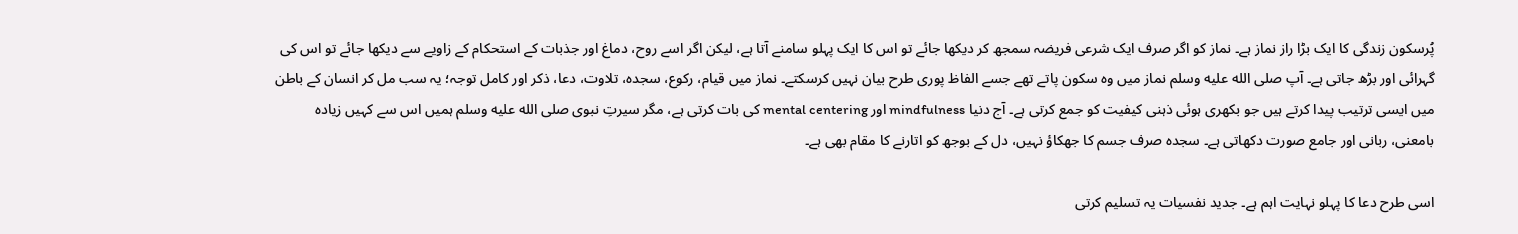پُرسکون زندگی کا ایک بڑا راز نماز ہے۔ نماز کو اگر صرف ایک شرعی فریضہ سمجھ کر دیکھا جائے تو اس کا ایک پہلو سامنے آتا ہے، لیکن اگر اسے روح، دماغ اور جذبات کے استحکام کے زاویے سے دیکھا جائے تو اس کی گہرائی اور بڑھ جاتی ہے۔ آپ صلى الله عليه وسلم نماز میں وہ سکون پاتے تھے جسے الفاظ پوری طرح بیان نہیں کرسکتے۔ نماز میں قیام، رکوع، سجدہ، تلاوت، دعا، ذکر اور کامل توجہ؛ یہ سب مل کر انسان کے باطن میں ایسی ترتیب پیدا کرتے ہیں جو بکھری ہوئی ذہنی کیفیت کو جمع کرتی ہے۔ آج دنیا mindfulness اور mental centering کی بات کرتی ہے، مگر سیرتِ نبوی صلى الله عليه وسلم ہمیں اس سے کہیں زیادہ بامعنی، ربانی اور جامع صورت دکھاتی ہے۔ سجدہ صرف جسم کا جھکاؤ نہیں، دل کے بوجھ کو اتارنے کا مقام بھی ہے۔

اسی طرح دعا کا پہلو نہایت اہم ہے۔ جدید نفسیات یہ تسلیم کرتی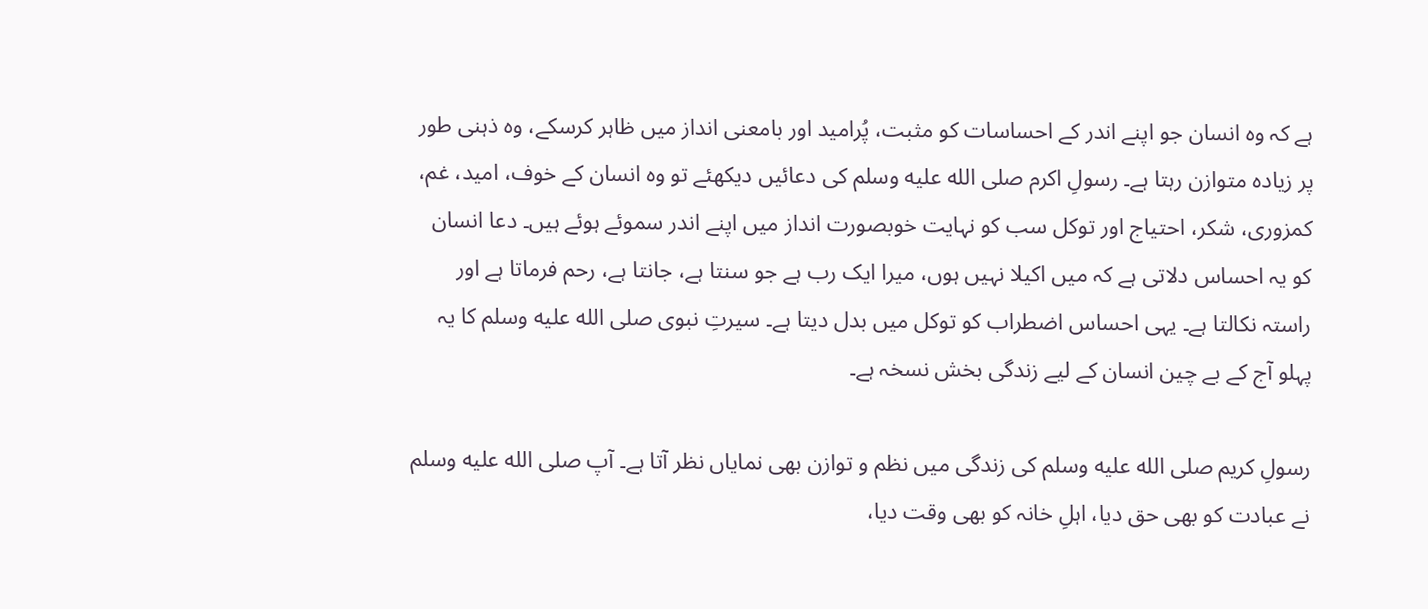ہے کہ وہ انسان جو اپنے اندر کے احساسات کو مثبت، پُرامید اور بامعنی انداز میں ظاہر کرسکے، وہ ذہنی طور پر زیادہ متوازن رہتا ہے۔ رسولِ اکرم صلى الله عليه وسلم کی دعائیں دیکھئے تو وہ انسان کے خوف، امید، غم، کمزوری، شکر، احتیاج اور توکل سب کو نہایت خوبصورت انداز میں اپنے اندر سموئے ہوئے ہیں۔ دعا انسان کو یہ احساس دلاتی ہے کہ میں اکیلا نہیں ہوں، میرا ایک رب ہے جو سنتا ہے، جانتا ہے، رحم فرماتا ہے اور راستہ نکالتا ہے۔ یہی احساس اضطراب کو توکل میں بدل دیتا ہے۔ سیرتِ نبوی صلى الله عليه وسلم کا یہ پہلو آج کے بے چین انسان کے لیے زندگی بخش نسخہ ہے۔

رسولِ کریم صلى الله عليه وسلم کی زندگی میں نظم و توازن بھی نمایاں نظر آتا ہے۔ آپ صلى الله عليه وسلم نے عبادت کو بھی حق دیا، اہلِ خانہ کو بھی وقت دیا،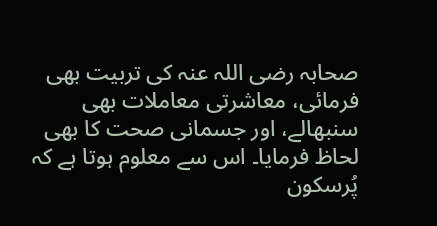صحابہ رضی اللہ عنہ کی تربیت بھی فرمائی، معاشرتی معاملات بھی سنبھالے، اور جسمانی صحت کا بھی لحاظ فرمایا۔ اس سے معلوم ہوتا ہے کہ پُرسکون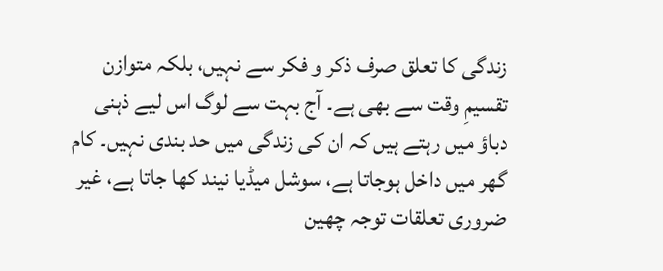زندگی کا تعلق صرف ذکر و فکر سے نہیں، بلکہ متوازن تقسیمِ وقت سے بھی ہے۔ آج بہت سے لوگ اس لیے ذہنی دباؤ میں رہتے ہیں کہ ان کی زندگی میں حد بندی نہیں۔ کام گھر میں داخل ہوجاتا ہے، سوشل میڈیا نیند کھا جاتا ہے، غیر ضروری تعلقات توجہ چھین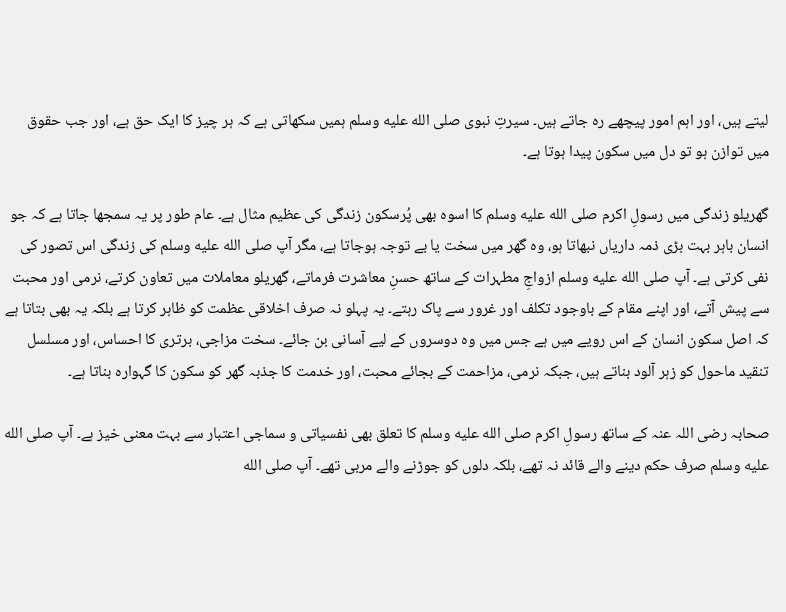لیتے ہیں، اور اہم امور پیچھے رہ جاتے ہیں۔ سیرتِ نبوی صلى الله عليه وسلم ہمیں سکھاتی ہے کہ ہر چیز کا ایک حق ہے، اور جب حقوق میں توازن ہو تو دل میں سکون پیدا ہوتا ہے۔

گھریلو زندگی میں رسولِ اکرم صلى الله عليه وسلم کا اسوہ بھی پُرسکون زندگی کی عظیم مثال ہے۔ عام طور پر یہ سمجھا جاتا ہے کہ جو انسان باہر بہت بڑی ذمہ داریاں نبھاتا ہو، وہ گھر میں سخت یا بے توجہ ہوجاتا ہے، مگر آپ صلى الله عليه وسلم کی زندگی اس تصور کی نفی کرتی ہے۔ آپ صلى الله عليه وسلم ازواجِ مطہرات کے ساتھ حسنِ معاشرت فرماتے، گھریلو معاملات میں تعاون کرتے، نرمی اور محبت سے پیش آتے، اور اپنے مقام کے باوجود تکلف اور غرور سے پاک رہتے۔ یہ پہلو نہ صرف اخلاقی عظمت کو ظاہر کرتا ہے بلکہ یہ بھی بتاتا ہے کہ اصل سکون انسان کے اس رویے میں ہے جس میں وہ دوسروں کے لیے آسانی بن جائے۔ سخت مزاجی، برتری کا احساس، اور مسلسل تنقید ماحول کو زہر آلود بناتے ہیں، جبکہ نرمی، مزاحمت کے بجائے محبت، اور خدمت کا جذبہ گھر کو سکون کا گہوارہ بناتا ہے۔

صحابہ رضی اللہ عنہ کے ساتھ رسولِ اکرم صلى الله عليه وسلم کا تعلق بھی نفسیاتی و سماجی اعتبار سے بہت معنی خیز ہے۔ آپ صلى الله عليه وسلم صرف حکم دینے والے قائد نہ تھے، بلکہ دلوں کو جوڑنے والے مربی تھے۔ آپ صلى الله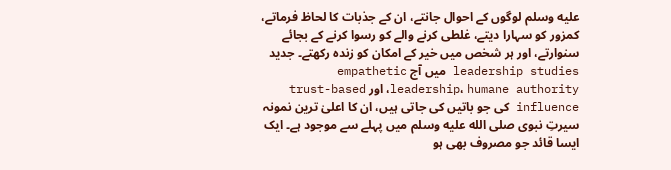عليه وسلم لوگوں کے احوال جانتے، ان کے جذبات کا لحاظ فرماتے، کمزور کو سہارا دیتے، غلطی کرنے والے کو رسوا کرنے کے بجائے سنوارتے، اور ہر شخص میں خیر کے امکان کو زندہ رکھتے۔ جدید leadership studies میں آج empathetic leadership، humane authority، اور trust-based influence کی جو باتیں کی جاتی ہیں، ان کا اعلیٰ ترین نمونہ سیرتِ نبوی صلى الله عليه وسلم میں پہلے سے موجود ہے۔ ایک ایسا قائد جو مصروف بھی ہو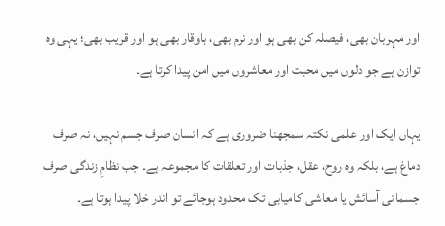اور مہربان بھی، فیصلہ کن بھی ہو اور نرم بھی، باوقار بھی ہو اور قریب بھی؛ یہی وہ توازن ہے جو دلوں میں محبت اور معاشروں میں امن پیدا کرتا ہے۔

یہاں ایک اور علمی نکتہ سمجھنا ضروری ہے کہ انسان صرف جسم نہیں، نہ صرف دماغ ہے، بلکہ وہ روح، عقل، جذبات اور تعلقات کا مجموعہ ہے۔ جب نظامِ زندگی صرف جسمانی آسائش یا معاشی کامیابی تک محدود ہوجائے تو اندر خلا پیدا ہوتا ہے۔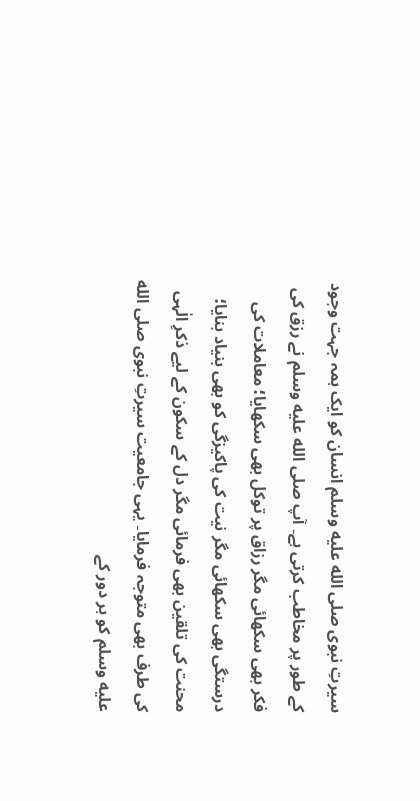سیرتِ نبوی صلى الله عليه وسلم انسان کو ایک ہمہ جہت وجود کے طور پر مخاطب کرتی ہے۔ آپ صلى الله عليه وسلم نے رزق کی فکر بھی سکھائی مگر رزاق پر توکل بھی سکھایا؛ معاملات کی درستگی بھی سکھائی مگر نیت کی پاکیزگی کو بھی بنیاد بنایا؛ محنت کی تلقین بھی فرمائی مگر دل کے سکون کے لیے ذکرِ الٰہی کی طرف بھی متوجہ فرمایا۔ یہی جامعیت سیرتِ نبوی صلى الله عليه وسلم کو ہر دور کے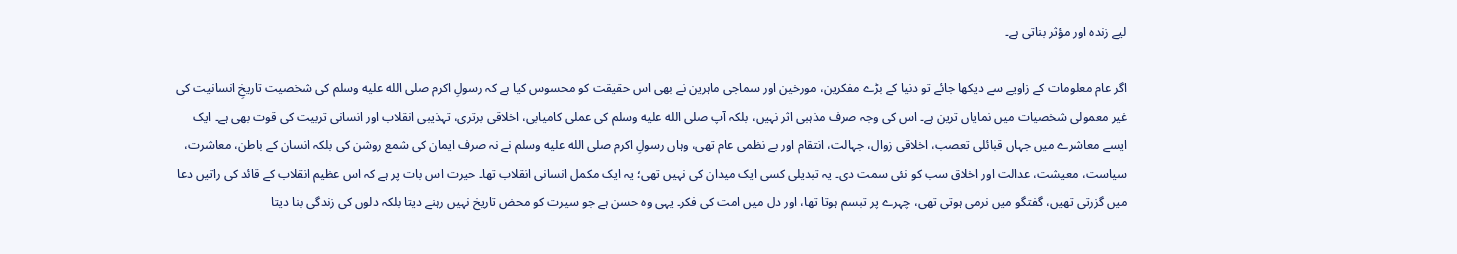لیے زندہ اور مؤثر بناتی ہے۔

اگر عام معلومات کے زاویے سے دیکھا جائے تو دنیا کے بڑے مفکرین، مورخین اور سماجی ماہرین نے بھی اس حقیقت کو محسوس کیا ہے کہ رسولِ اکرم صلى الله عليه وسلم کی شخصیت تاریخِ انسانیت کی غیر معمولی شخصیات میں نمایاں ترین ہے۔ اس کی وجہ صرف مذہبی اثر نہیں، بلکہ آپ صلى الله عليه وسلم کی عملی کامیابی، اخلاقی برتری، تہذیبی انقلاب اور انسانی تربیت کی قوت بھی ہے۔ ایک ایسے معاشرے میں جہاں قبائلی تعصب، اخلاقی زوال، جہالت، انتقام اور بے نظمی عام تھی، وہاں رسولِ اکرم صلى الله عليه وسلم نے نہ صرف ایمان کی شمع روشن کی بلکہ انسان کے باطن، معاشرت، سیاست، معیشت، عدالت اور اخلاق سب کو نئی سمت دی۔ یہ تبدیلی کسی ایک میدان کی نہیں تھی؛ یہ ایک مکمل انسانی انقلاب تھا۔ حیرت اس بات پر ہے کہ اس عظیم انقلاب کے قائد کی راتیں دعا میں گزرتی تھیں، گفتگو میں نرمی ہوتی تھی، چہرے پر تبسم ہوتا تھا، اور دل میں امت کی فکر۔ یہی وہ حسن ہے جو سیرت کو محض تاریخ نہیں رہنے دیتا بلکہ دلوں کی زندگی بنا دیتا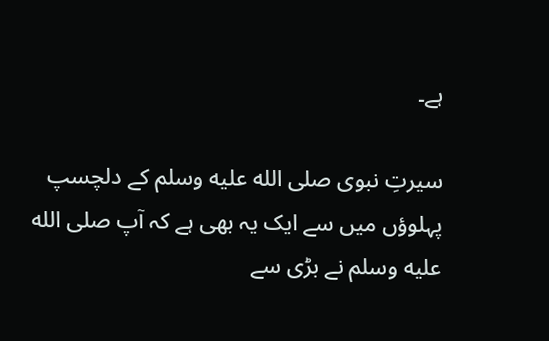ہے۔

سیرتِ نبوی صلى الله عليه وسلم کے دلچسپ پہلوؤں میں سے ایک یہ بھی ہے کہ آپ صلى الله عليه وسلم نے بڑی سے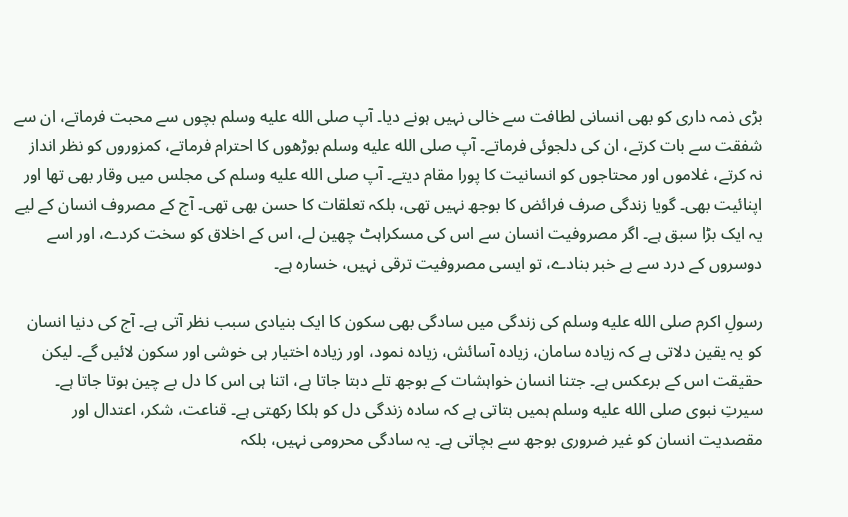بڑی ذمہ داری کو بھی انسانی لطافت سے خالی نہیں ہونے دیا۔ آپ صلى الله عليه وسلم بچوں سے محبت فرماتے، ان سے شفقت سے بات کرتے، ان کی دلجوئی فرماتے۔ آپ صلى الله عليه وسلم بوڑھوں کا احترام فرماتے، کمزوروں کو نظر انداز نہ کرتے، غلاموں اور محتاجوں کو انسانیت کا پورا مقام دیتے۔ آپ صلى الله عليه وسلم کی مجلس میں وقار بھی تھا اور اپنائیت بھی۔ گویا زندگی صرف فرائض کا بوجھ نہیں تھی، بلکہ تعلقات کا حسن بھی تھی۔ آج کے مصروف انسان کے لیے یہ ایک بڑا سبق ہے۔ اگر مصروفیت انسان سے اس کی مسکراہٹ چھین لے، اس کے اخلاق کو سخت کردے، اور اسے دوسروں کے درد سے بے خبر بنادے، تو ایسی مصروفیت ترقی نہیں، خسارہ ہے۔

رسولِ اکرم صلى الله عليه وسلم کی زندگی میں سادگی بھی سکون کا ایک بنیادی سبب نظر آتی ہے۔ آج کی دنیا انسان کو یہ یقین دلاتی ہے کہ زیادہ سامان، زیادہ آسائش، زیادہ نمود، اور زیادہ اختیار ہی خوشی اور سکون لائیں گے۔ لیکن حقیقت اس کے برعکس ہے۔ جتنا انسان خواہشات کے بوجھ تلے دبتا جاتا ہے، اتنا ہی اس کا دل بے چین ہوتا جاتا ہے۔ سیرتِ نبوی صلى الله عليه وسلم ہمیں بتاتی ہے کہ سادہ زندگی دل کو ہلکا رکھتی ہے۔ قناعت، شکر، اعتدال اور مقصدیت انسان کو غیر ضروری بوجھ سے بچاتی ہے۔ یہ سادگی محرومی نہیں، بلکہ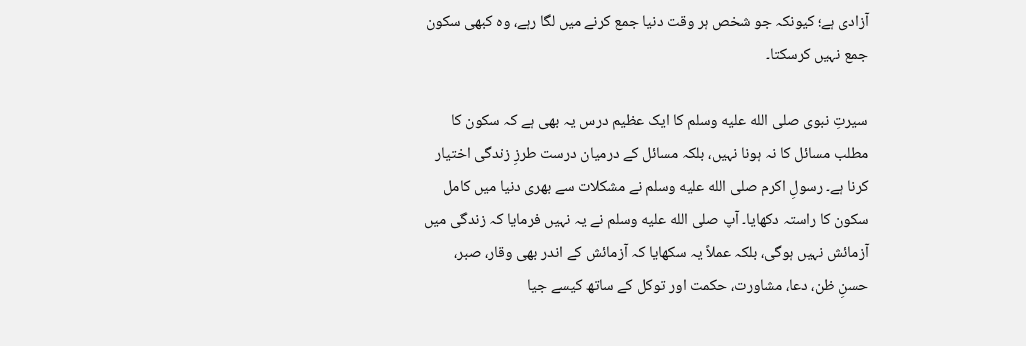آزادی ہے؛ کیونکہ جو شخص ہر وقت دنیا جمع کرنے میں لگا رہے، وہ کبھی سکون جمع نہیں کرسکتا۔

سیرتِ نبوی صلى الله عليه وسلم کا ایک عظیم درس یہ بھی ہے کہ سکون کا مطلب مسائل کا نہ ہونا نہیں، بلکہ مسائل کے درمیان درست طرزِ زندگی اختیار کرنا ہے۔ رسولِ اکرم صلى الله عليه وسلم نے مشکلات سے بھری دنیا میں کامل سکون کا راستہ دکھایا۔ آپ صلى الله عليه وسلم نے یہ نہیں فرمایا کہ زندگی میں آزمائش نہیں ہوگی، بلکہ عملاً یہ سکھایا کہ آزمائش کے اندر بھی وقار، صبر، حسنِ ظن، دعا، مشاورت، حکمت اور توکل کے ساتھ کیسے جیا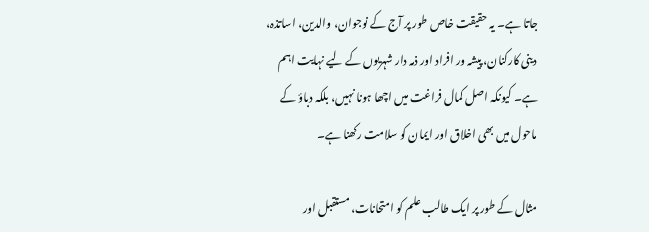جاتا ہے۔ یہ حقیقت خاص طور پر آج کے نوجوان، والدین، اساتذہ، دینی کارکنان، پیشہ ور افراد اور ذمہ دار شہریوں کے لیے نہایت اہم ہے۔ کیونکہ اصل کمال فراغت میں اچھا ہونا نہیں، بلکہ دباؤ کے ماحول میں بھی اخلاق اور ایمان کو سلامت رکھنا ہے۔

مثال کے طور پر ایک طالب علم کو امتحانات، مستقبل اور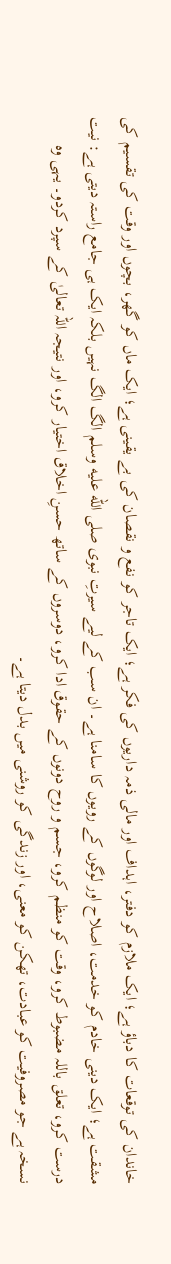خاندان کی توقعات کا دباؤ ہے؛ ایک ملازم کو دفتر، اہداف اور مالی ذمہ داریوں کی فکر ہے؛ ایک تاجر کو نفع و نقصان کی بے یقینی ہے؛ ایک ماں کو گھر، بچوں اور وقت کی تقسیم کی مشقت ہے؛ ایک دینی خادم کو خدمت، اصلاح اور لوگوں کے رویوں کا سامنا ہے۔ ان سب کے لیے سیرتِ نبوی صلى الله عليه وسلم الگ الگ نہیں بلکہ ایک ہی جامع راستہ دیتی ہے: نیت درست کرو، تعلق باللہ مضبوط کرو، وقت کو منظم کرو، جسم و روح دونوں کے حقوق ادا کرو، دوسروں کے ساتھ حسنِ اخلاق اختیار کرو، اور نتیجہ اللہ تعالیٰ کے سپرد کردو۔ یہی وہ نسخہ ہے جو مصروفیت کو عبادت، تھکن کو معنی، اور زندگی کو روشنی میں بدل دیتا ہے۔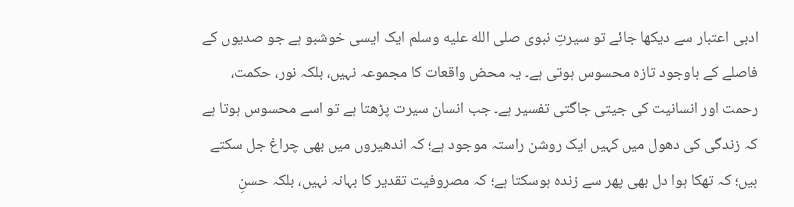ادبی اعتبار سے دیکھا جائے تو سیرتِ نبوی صلى الله عليه وسلم ایک ایسی خوشبو ہے جو صدیوں کے فاصلے کے باوجود تازہ محسوس ہوتی ہے۔ یہ محض واقعات کا مجموعہ نہیں، بلکہ نور، حکمت، رحمت اور انسانیت کی جیتی جاگتی تفسیر ہے۔ جب انسان سیرت پڑھتا ہے تو اسے محسوس ہوتا ہے کہ زندگی کی دھول میں کہیں ایک روشن راستہ موجود ہے؛ کہ اندھیروں میں بھی چراغ جل سکتے ہیں؛ کہ تھکا ہوا دل بھی پھر سے زندہ ہوسکتا ہے؛ کہ مصروفیت تقدیر کا بہانہ نہیں، بلکہ حسنِ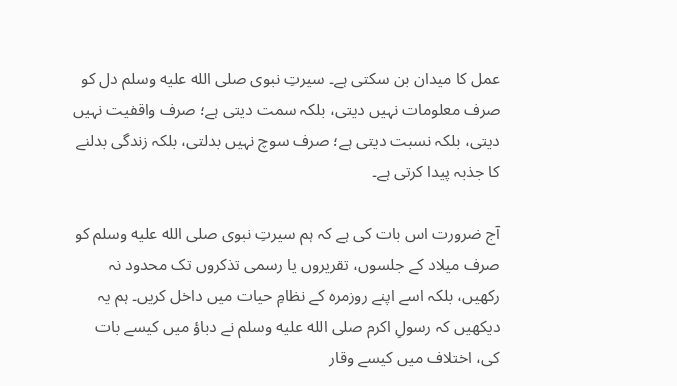عمل کا میدان بن سکتی ہے۔ سیرتِ نبوی صلى الله عليه وسلم دل کو صرف معلومات نہیں دیتی، بلکہ سمت دیتی ہے؛ صرف واقفیت نہیں دیتی، بلکہ نسبت دیتی ہے؛ صرف سوچ نہیں بدلتی، بلکہ زندگی بدلنے کا جذبہ پیدا کرتی ہے۔

آج ضرورت اس بات کی ہے کہ ہم سیرتِ نبوی صلى الله عليه وسلم کو صرف میلاد کے جلسوں، تقریروں یا رسمی تذکروں تک محدود نہ رکھیں، بلکہ اسے اپنے روزمرہ کے نظامِ حیات میں داخل کریں۔ ہم یہ دیکھیں کہ رسولِ اکرم صلى الله عليه وسلم نے دباؤ میں کیسے بات کی، اختلاف میں کیسے وقار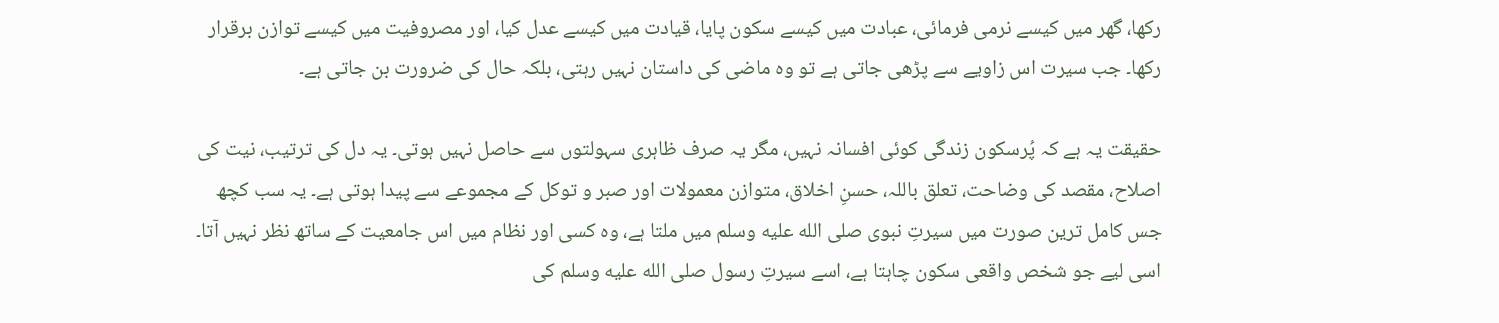رکھا، گھر میں کیسے نرمی فرمائی، عبادت میں کیسے سکون پایا، قیادت میں کیسے عدل کیا، اور مصروفیت میں کیسے توازن برقرار رکھا۔ جب سیرت اس زاویے سے پڑھی جاتی ہے تو وہ ماضی کی داستان نہیں رہتی، بلکہ حال کی ضرورت بن جاتی ہے۔

حقیقت یہ ہے کہ پُرسکون زندگی کوئی افسانہ نہیں، مگر یہ صرف ظاہری سہولتوں سے حاصل نہیں ہوتی۔ یہ دل کی ترتیب، نیت کی اصلاح، مقصد کی وضاحت، تعلق باللہ، حسنِ اخلاق، متوازن معمولات اور صبر و توکل کے مجموعے سے پیدا ہوتی ہے۔ یہ سب کچھ جس کامل ترین صورت میں سیرتِ نبوی صلى الله عليه وسلم میں ملتا ہے، وہ کسی اور نظام میں اس جامعیت کے ساتھ نظر نہیں آتا۔ اسی لیے جو شخص واقعی سکون چاہتا ہے، اسے سیرتِ رسول صلى الله عليه وسلم کی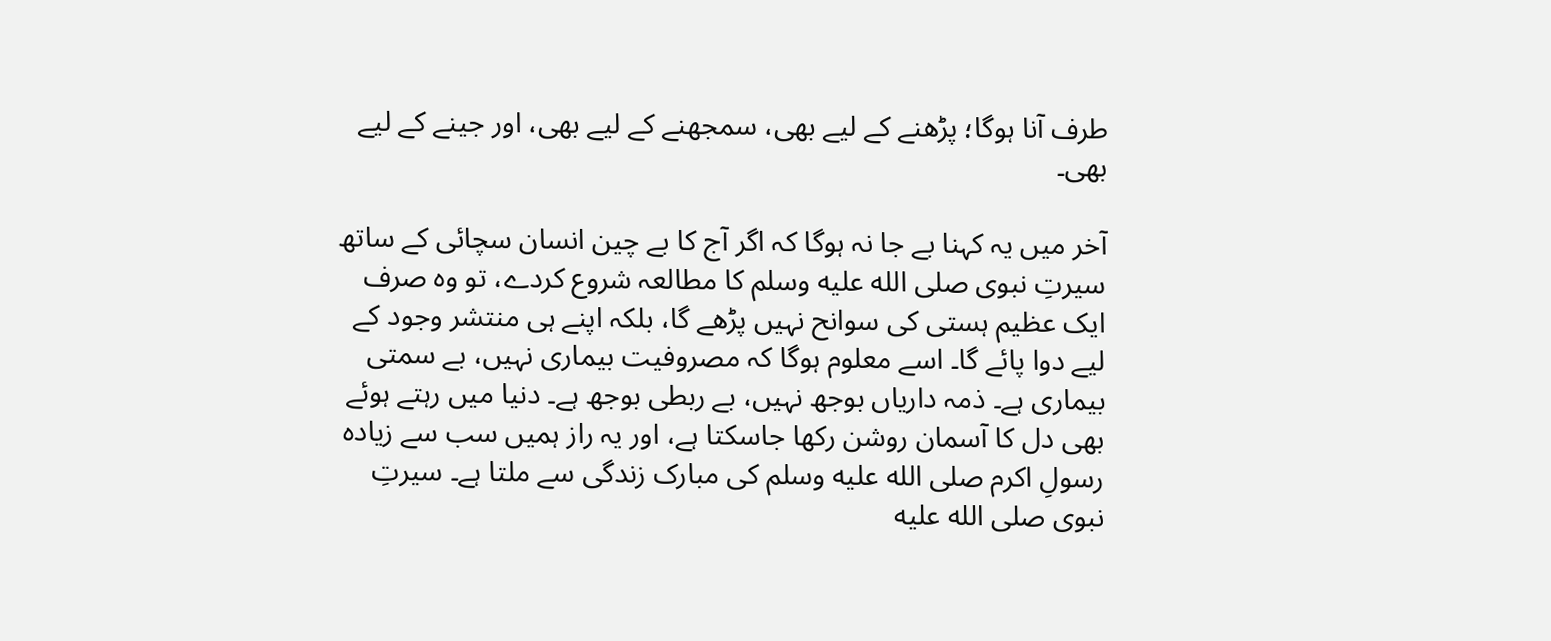طرف آنا ہوگا؛ پڑھنے کے لیے بھی، سمجھنے کے لیے بھی، اور جینے کے لیے بھی۔

آخر میں یہ کہنا بے جا نہ ہوگا کہ اگر آج کا بے چین انسان سچائی کے ساتھ سیرتِ نبوی صلى الله عليه وسلم کا مطالعہ شروع کردے، تو وہ صرف ایک عظیم ہستی کی سوانح نہیں پڑھے گا، بلکہ اپنے ہی منتشر وجود کے لیے دوا پائے گا۔ اسے معلوم ہوگا کہ مصروفیت بیماری نہیں، بے سمتی بیماری ہے۔ ذمہ داریاں بوجھ نہیں، بے ربطی بوجھ ہے۔ دنیا میں رہتے ہوئے بھی دل کا آسمان روشن رکھا جاسکتا ہے، اور یہ راز ہمیں سب سے زیادہ رسولِ اکرم صلى الله عليه وسلم کی مبارک زندگی سے ملتا ہے۔ سیرتِ نبوی صلى الله عليه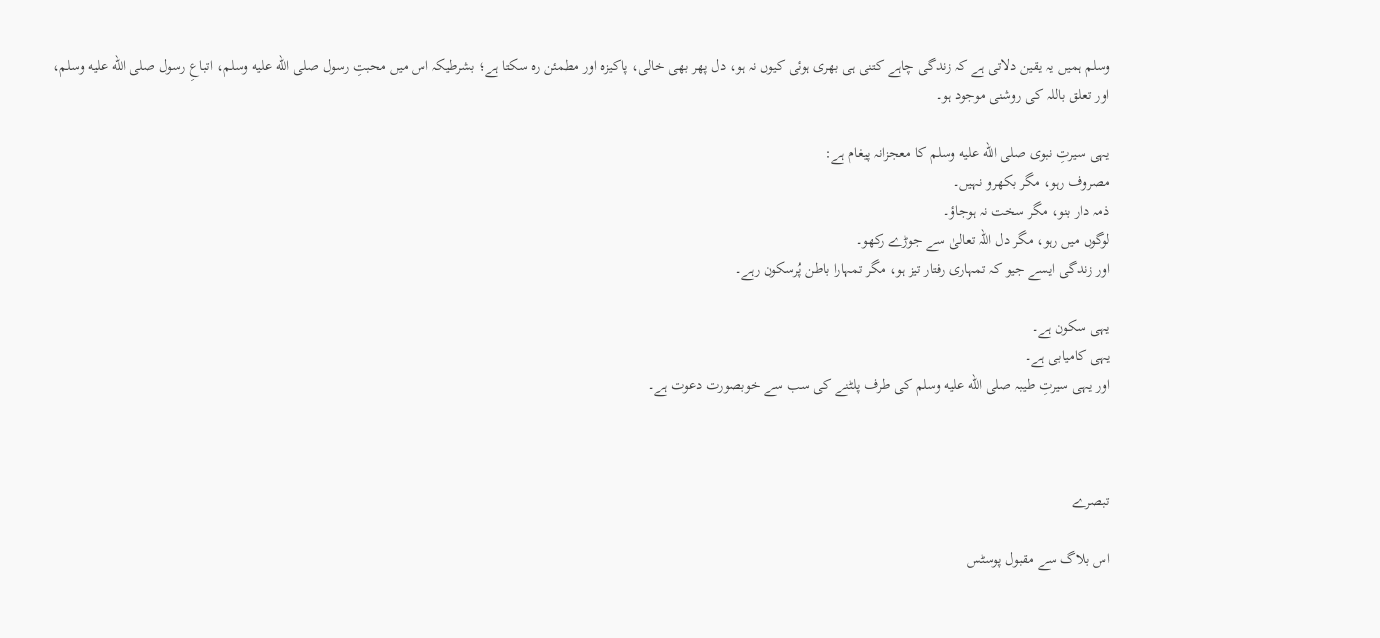وسلم ہمیں یہ یقین دلاتی ہے کہ زندگی چاہے کتنی ہی بھری ہوئی کیوں نہ ہو، دل پھر بھی خالی، پاکیزہ اور مطمئن رہ سکتا ہے؛ بشرطیکہ اس میں محبتِ رسول صلى الله عليه وسلم، اتباعِ رسول صلى الله عليه وسلم، اور تعلق باللہ کی روشنی موجود ہو۔

یہی سیرتِ نبوی صلى الله عليه وسلم کا معجزانہ پیغام ہے:
مصروف رہو، مگر بکھرو نہیں۔
ذمہ دار بنو، مگر سخت نہ ہوجاؤ۔
لوگوں میں رہو، مگر دل اللہ تعالیٰ سے جوڑے رکھو۔
اور زندگی ایسے جیو کہ تمہاری رفتار تیز ہو، مگر تمہارا باطن پُرسکون رہے۔

یہی سکون ہے۔
یہی کامیابی ہے۔
اور یہی سیرتِ طیبہ صلى الله عليه وسلم کی طرف پلٹنے کی سب سے خوبصورت دعوت ہے۔



تبصرے

اس بلاگ سے مقبول پوسٹس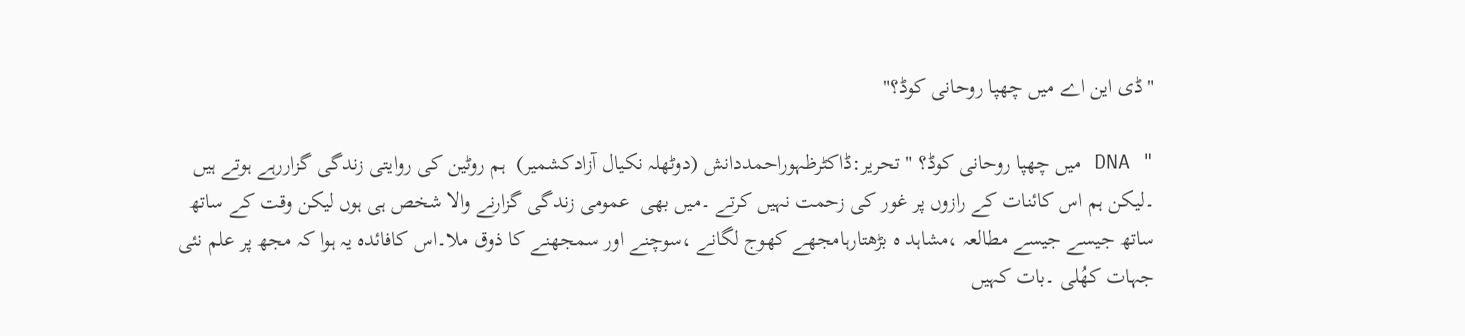"ڈی این اے میں چھپا روحانی کوڈ؟"

" DNA میں چھپا روحانی کوڈ؟ " تحریر:ڈاکٹرظہوراحمددانش (دوٹھلہ نکیال آزادکشمیر)  ہم روٹین کی روایتی زندگی گزاررہے ہوتے ہیں ۔لیکن ہم اس کائنات کے رازوں پر غور کی زحمت نہیں کرتے ۔میں بھی  عمومی زندگی گزارنے والا شخص ہی ہوں لیکن وقت کے ساتھ ساتھ جیسے جیسے مطالعہ ،مشاہد ہ بڑھتارہامجھے کھوج لگانے ،سوچنے اور سمجھنے کا ذوق ملا۔اس کافائدہ یہ ہوا کہ مجھ پر علم نئی جہات کھُلی ۔بات کہیں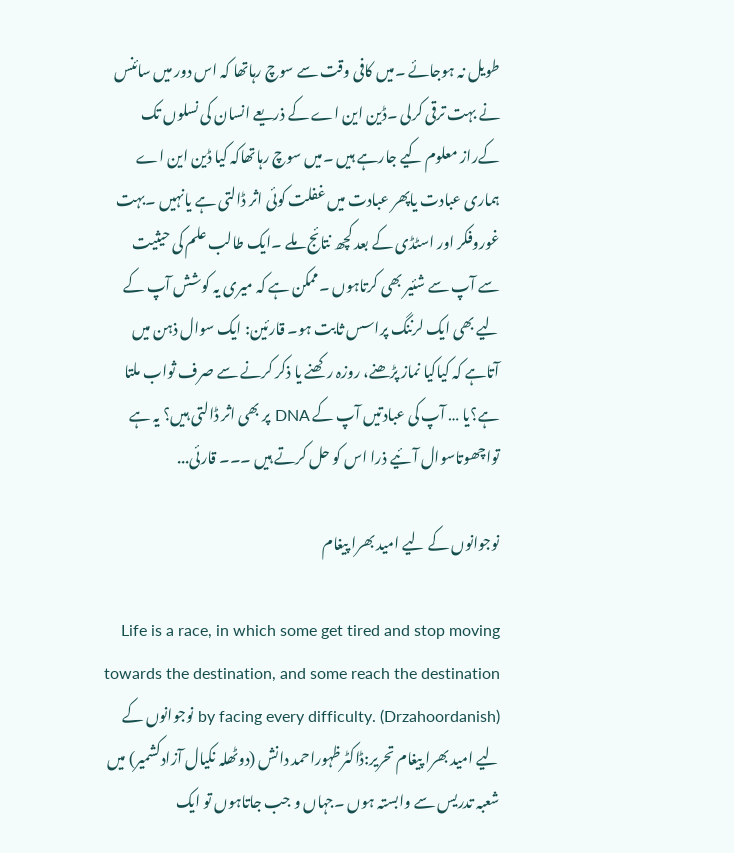طویل نہ ہوجائے ۔میں کافی وقت سے سوچ رہاتھا کہ اس دور میں سائنس نے بہت ترقی کرلی ۔ڈین این اے کے ذریعے انسان کی نسلوں تک کےراز معلوم کیے جارہے ہیں ۔میں سوچ رہاتھاکہ کیا ڈین این اے ہماری عبادت یاپھر عبادت میں غفلت کوئی اثر ڈالتی ہے یانہیں ۔بہت غوروفکر اور اسٹڈی کے بعد کچھ نتائج ملے ۔ایک طالب علم کی حیثیت سے آپ سے شئیر بھی کرتاہوں ۔ممکن ہے کہ میری یہ کوشش آپ کے لیے بھی ایک لرننگ پراسس ثابت ہو۔ قارئین: ایک سوال ذہن میں آتاہے کہ کیاکیا نماز پڑھنے، روزہ رکھنے یا ذکر کرنے سے صرف ثواب ملتا ہے؟یا … آپ کی عبادتیں آپ کے DNA پر بھی اثر ڈالتی ہیں؟ یہ ہے تواچھوتاسوال آئیے ذرا اس کو حل کرتے ہیں ۔۔۔ قارئی...

نوجوانوں کے لیے امید بھرا پیغام

Life is a race, in which some get tired and stop moving towards the destination, and some reach the destination by facing every difficulty. (Drzahoordanish) نوجوانوں کے لیے امید بھرا پیغام تحریر:ڈاکٹرظہوراحمد دانش (دوٹھلہ نکیال آزادکشمیر) میں شعبہ تدریس سے وابستہ ہوں ۔جہاں و جب جاتاہوں تو ایک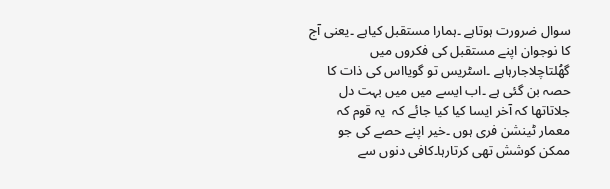سوال ضرورت ہوتاہے ۔ہمارا مستقبل کیاہے ۔یعنی آج کا نوجوان اپنے مستقبل کی فکروں میں گھُلتاچلاجارہاہے ۔اسٹریس تو گویااس کی ذات کا حصہ بن گئی ہے ۔اب ایسے میں میں بہت دل جلاتاتھا کہ آخر ایسا کیا کیا جائے کہ  یہ قوم کہ معمار ٹینشن فری ہوں ۔خیر اپنے حصے کی جو ممکن کوشش تھی کرتارہا۔کافی دنوں سے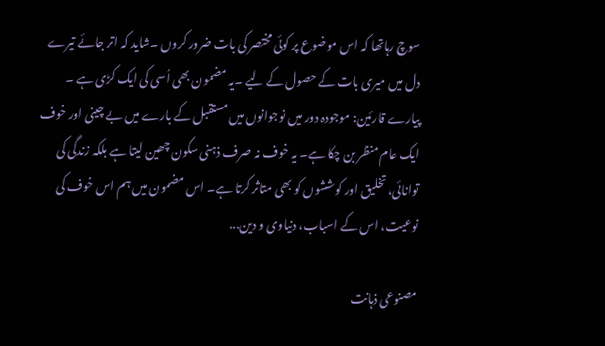سوچ رہاتھا کہ اس موضوع پر کوئی مختصر کی بات ضرور کروں ۔شاید کہ اتر جائے تیرے دل میں میری بات کے حصول کے لیے ۔یہ مضمون بھی اُسی کی ایک کڑی ہے ۔ پیارے قارئین: موجودہ دور میں نوجوانوں میں مستقبل کے بارے میں بے چینی اور خوف ایک عام منظر بن چکا ہے۔ یہ خوف نہ صرف ذہنی سکون چھین لیتا ہے بلکہ زندگی کی توانائی، تخلیق اور کوششوں کو بھی متاثر کرتا ہے۔ اس مضمون میں ہم اس خوف کی نوعیت، اس کے اسباب، دنیاوی و دین...

مصنوعی ذہانت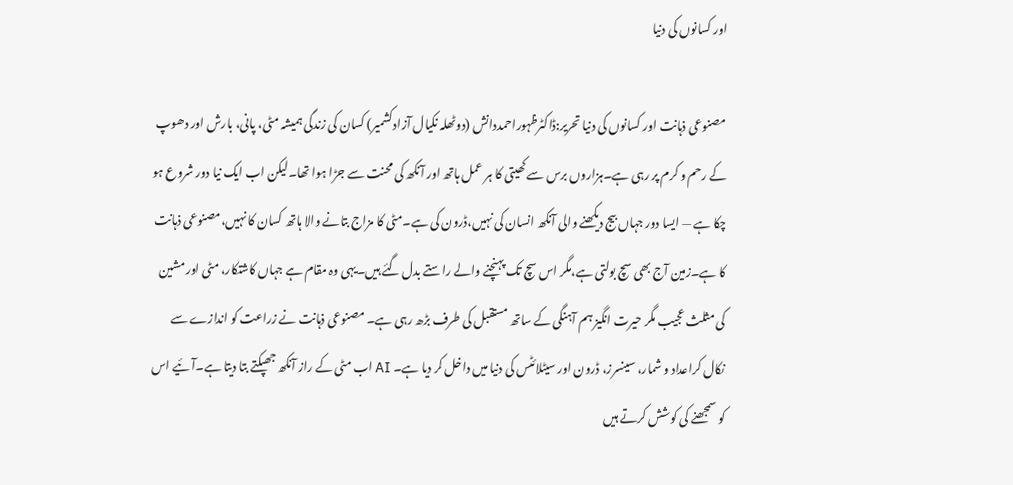اور کسانوں کی دنیا

مصنوعی ذہانت اور کسانوں کی دنیا تحریر:ڈاکٹرظہوراحمددانش (دوٹھلہ نکیال آزادکشمیر) کسان کی زندگی ہمیشہ مٹی، پانی، بارش اور دھوپ کے رحم و کرم پر رہی ہے۔ہزاروں برس سے کھیتی کا ہر عمل ہاتھ اور آنکھ کی محنت سے جڑا ہوا تھا۔لیکن اب ایک نیا دور شروع ہو چکا ہے — ایسا دور جہاں بیج دیکھنے والی آنکھ انسان کی نہیں،ڈرون کی ہے۔مٹی کا مزاج بتانے والا ہاتھ کسان کا نہیں،مصنوعی ذہانت کا ہے۔زمین آج بھی سچ بولتی ہے،مگر اس سچ تک پہنچنے والے راستے بدل گئے ہیں۔یہی وہ مقام ہے جہاں کاشتکار، مٹی اور مشین کی مثلث عجیب مگر حیرت انگیز ہم آہنگی کے ساتھ مستقبل کی طرف بڑھ رہی ہے۔ مصنوعی ذہانت نے زراعت کو اندازے سے نکال کراعداد و شمار، سینسرز، ڈرون اور سیٹلائٹس کی دنیا میں داخل کر دیا ہے۔ AI اب مٹی کے راز آنکھ جھپکتے بتا دیتا ہے۔آئیے اس کو سمجھنے کی کوشش کرتے ہیں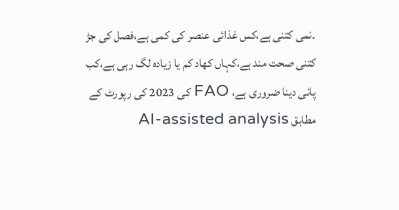۔نمی کتنی ہے،کس غذائی عنصر کی کمی ہے،فصل کی جڑ کتنی صحت مند ہے،کہاں کھاد کم یا زیادہ لگ رہی ہے،کب پانی دینا ضروری ہے، FAO کی 2023 کی رپورٹ کے مطابق AI-assisted analysis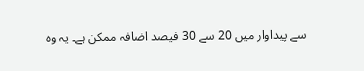سے پیداوار میں 20 سے 30 فیصد اضافہ ممکن ہے۔ یہ وہ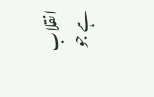انقلاب ہے جو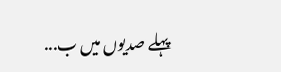پہلے صدیوں میں ب...